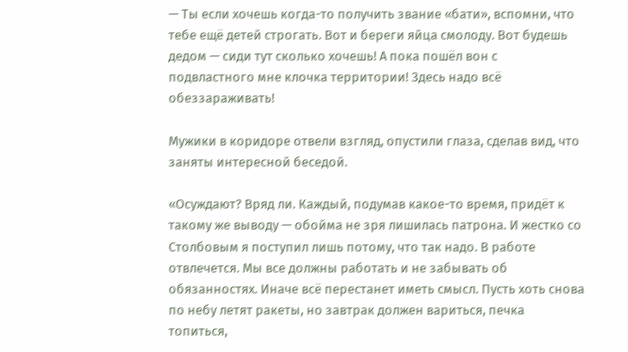— Ты если хочешь когда-то получить звание «бати», вспомни, что тебе ещё детей строгать. Вот и береги яйца смолоду. Вот будешь дедом — сиди тут сколько хочешь! А пока пошёл вон с подвластного мне клочка территории! Здесь надо всё обеззараживать!

Мужики в коридоре отвели взгляд, опустили глаза, сделав вид, что заняты интересной беседой.

«Осуждают? Вряд ли. Каждый, подумав какое-то время, придёт к такому же выводу — обойма не зря лишилась патрона. И жестко со Столбовым я поступил лишь потому, что так надо. В работе отвлечется. Мы все должны работать и не забывать об обязанностях. Иначе всё перестанет иметь смысл. Пусть хоть снова по небу летят ракеты, но завтрак должен вариться, печка топиться,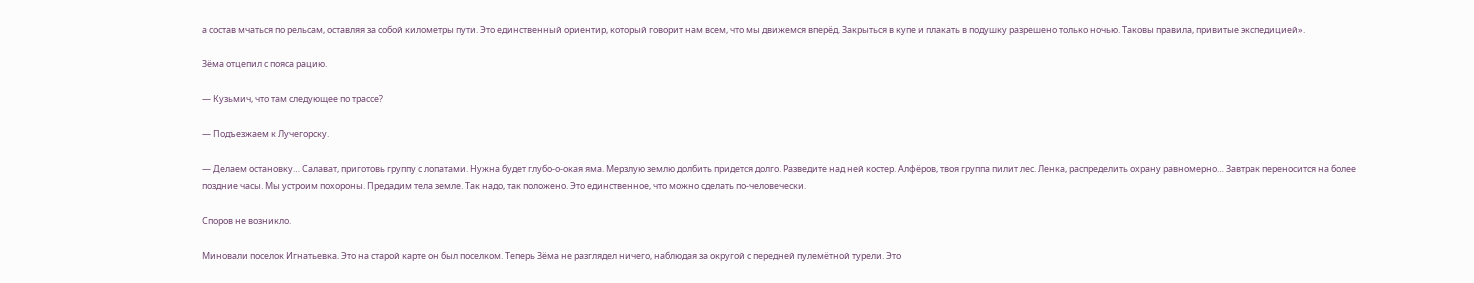а состав мчаться по рельсам, оставляя за собой километры пути. Это единственный ориентир, который говорит нам всем, что мы движемся вперёд. Закрыться в купе и плакать в подушку разрешено только ночью. Таковы правила, привитые экспедицией».

Зёма отцепил с пояса рацию.

— Кузьмич, что там следующее по трассе?

— Подъезжаем к Лучегорску.

— Делаем остановку… Салават, приготовь группу с лопатами. Нужна будет глубо-о-окая яма. Мерзлую землю долбить придется долго. Разведите над ней костер. Алфёров, твоя группа пилит лес. Ленка, распределить охрану равномерно… Завтрак переносится на более поздние часы. Мы устроим похороны. Предадим тела земле. Так надо, так положено. Это единственное, что можно сделать по-человечески.

Споров не возникло.

Миновали поселок Игнатьевка. Это на старой карте он был поселком. Теперь Зёма не разглядел ничего, наблюдая за округой с передней пулемётной турели. Это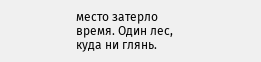место затерло время. Один лес, куда ни глянь.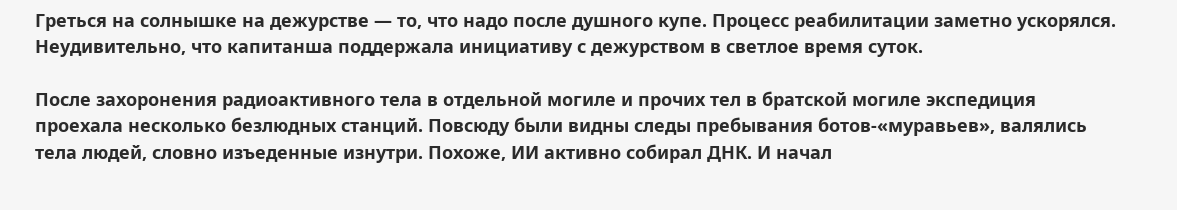Греться на солнышке на дежурстве — то, что надо после душного купе. Процесс реабилитации заметно ускорялся. Неудивительно, что капитанша поддержала инициативу с дежурством в светлое время суток.

После захоронения радиоактивного тела в отдельной могиле и прочих тел в братской могиле экспедиция проехала несколько безлюдных станций. Повсюду были видны следы пребывания ботов-«муравьев», валялись тела людей, словно изъеденные изнутри. Похоже, ИИ активно собирал ДНК. И начал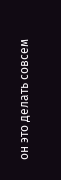он это делать совсем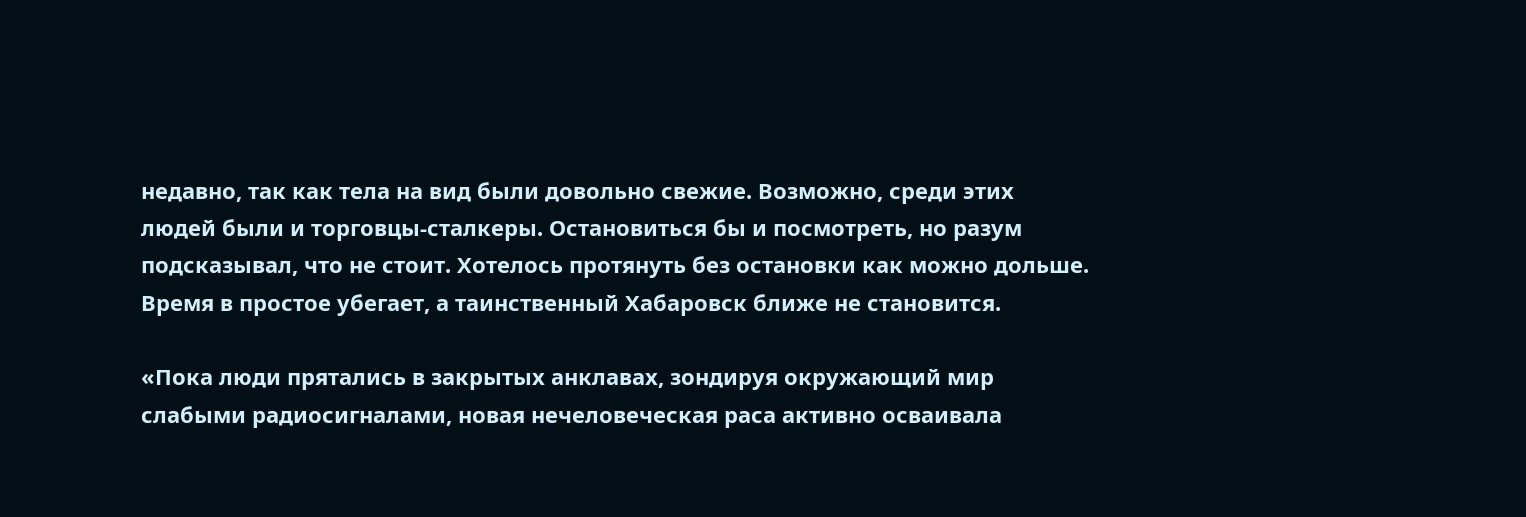недавно, так как тела на вид были довольно свежие. Возможно, среди этих людей были и торговцы-сталкеры. Остановиться бы и посмотреть, но разум подсказывал, что не стоит. Хотелось протянуть без остановки как можно дольше. Время в простое убегает, а таинственный Хабаровск ближе не становится.

«Пока люди прятались в закрытых анклавах, зондируя окружающий мир слабыми радиосигналами, новая нечеловеческая раса активно осваивала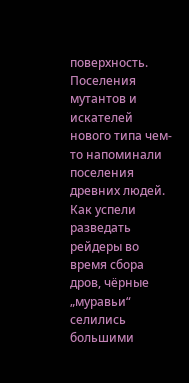поверхность. Поселения мутантов и искателей нового типа чем-то напоминали поселения древних людей. Как успели разведать рейдеры во время сбора дров, чёрные „муравьи“ селились большими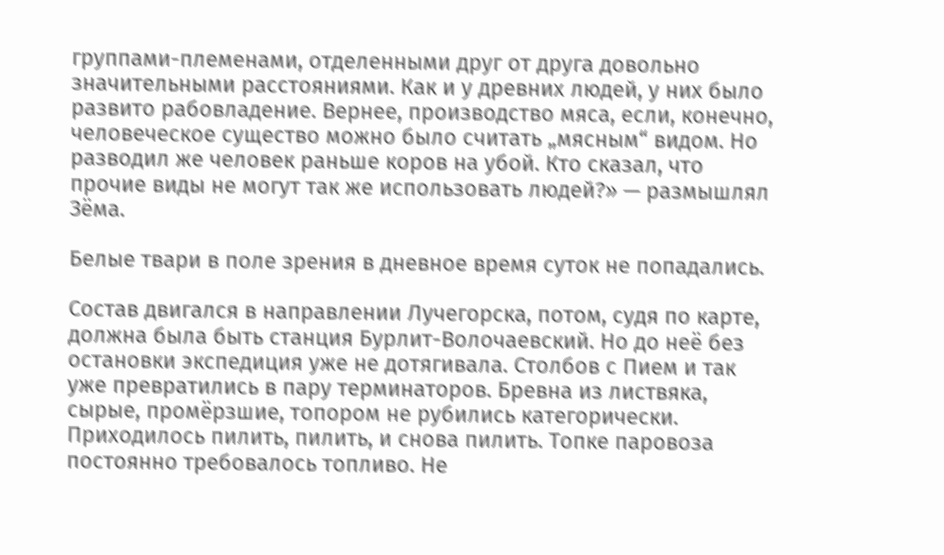группами-племенами, отделенными друг от друга довольно значительными расстояниями. Как и у древних людей, у них было развито рабовладение. Вернее, производство мяса, если, конечно, человеческое существо можно было считать „мясным“ видом. Но разводил же человек раньше коров на убой. Кто сказал, что прочие виды не могут так же использовать людей?» — размышлял Зёма.

Белые твари в поле зрения в дневное время суток не попадались.

Состав двигался в направлении Лучегорска, потом, судя по карте, должна была быть станция Бурлит-Волочаевский. Но до неё без остановки экспедиция уже не дотягивала. Столбов с Пием и так уже превратились в пару терминаторов. Бревна из листвяка, сырые, промёрзшие, топором не рубились категорически. Приходилось пилить, пилить, и снова пилить. Топке паровоза постоянно требовалось топливо. Не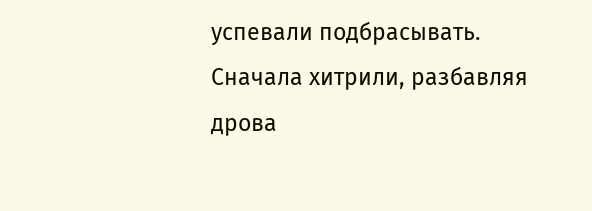успевали подбрасывать. Сначала хитрили, разбавляя дрова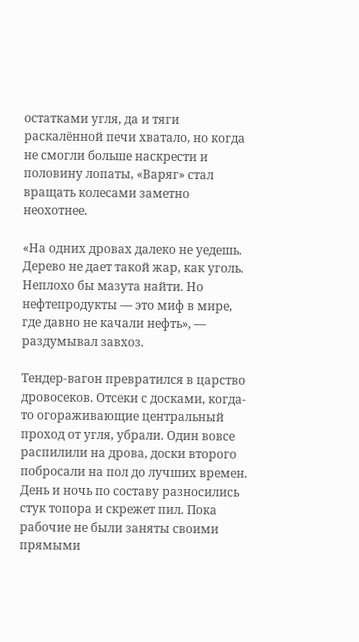остатками угля, да и тяги раскалённой печи хватало, но когда не смогли больше наскрести и половину лопаты, «Варяг» стал вращать колесами заметно неохотнее.

«На одних дровах далеко не уедешь. Дерево не дает такой жар, как уголь. Неплохо бы мазута найти. Но нефтепродукты — это миф в мире, где давно не качали нефть», — раздумывал завхоз.

Тендер-вагон превратился в царство дровосеков. Отсеки с досками, когда-то огораживающие центральный проход от угля, убрали. Один вовсе распилили на дрова, доски второго побросали на пол до лучших времен. День и ночь по составу разносились стук топора и скрежет пил. Пока рабочие не были заняты своими прямыми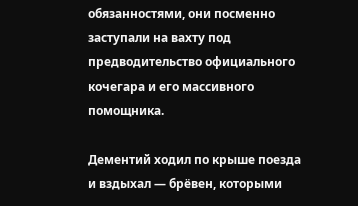обязанностями, они посменно заступали на вахту под предводительство официального кочегара и его массивного помощника.

Дементий ходил по крыше поезда и вздыхал — брёвен, которыми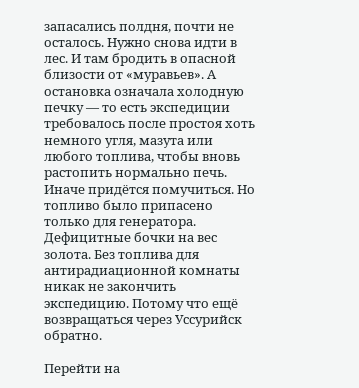запасались полдня, почти не осталось. Нужно снова идти в лес. И там бродить в опасной близости от «муравьев». А остановка означала холодную печку — то есть экспедиции требовалось после простоя хоть немного угля, мазута или любого топлива, чтобы вновь растопить нормально печь. Иначе придётся помучиться. Но топливо было припасено только для генератора. Дефицитные бочки на вес золота. Без топлива для антирадиационной комнаты никак не закончить экспедицию. Потому что ещё возвращаться через Уссурийск обратно.

Перейти на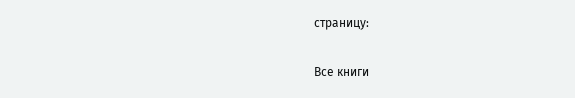страницу:

Все книги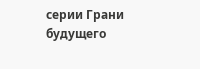серии Грани будущего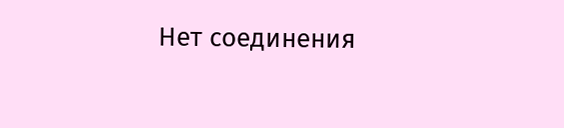Нет соединения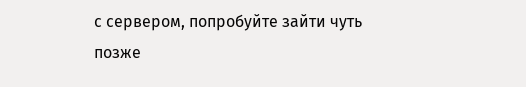с сервером, попробуйте зайти чуть позже